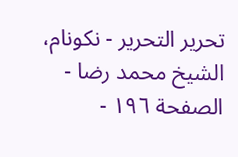تحرير التحرير - نکونام، الشيخ محمد رضا - الصفحة ١٩٦ -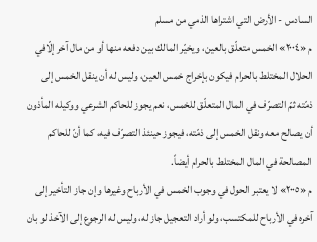السادس - الأرض التي اشتراها الذمي من مسلم
م «٢٠٠٤» الخمس متعلّق بالعين، ويخيّر المالك بين دفعه منها أو من مال آخر إلّافي الحلال المختلط بالحرام فيكون بإخراج خمس العين، وليس له أن ينقل الخمس إلى ذمّته ثمّ التصرّف في المال المتعلّق للخمس، نعم يجوز للحاكم الشرعي ووكيله المأذون أن يصالح معه ونقل الخمس إلى ذمّته، فيجوز حينئذ التصرّف فيه، كما أنّ للحاكم المصالحة في المال المختلط بالحرام أيضاً.
م «٢٠٠٥» لا يعتبر الحول في وجوب الخمس في الأرباح وغيرها وإن جاز التأخير إلى آخره في الأرباح للمكتسب، ولو أراد التعجيل جاز له، وليس له الرجوع إلى الآخذ لو بان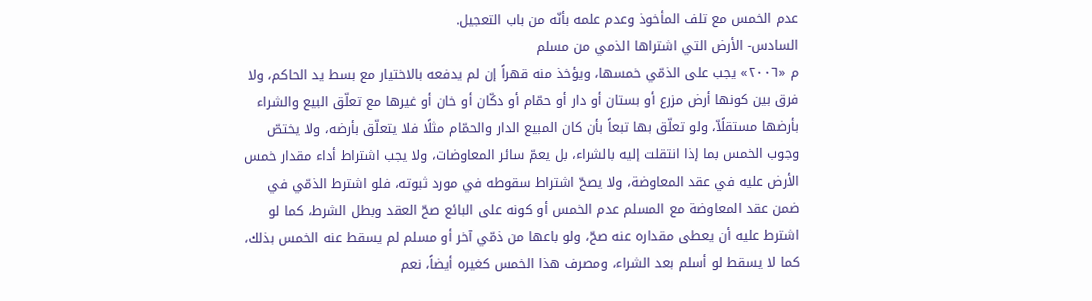عدم الخمس مع تلف المأخوذ وعدم علمه بأنّه من باب التعجيل.
السادس- الأرض التي اشتراها الذمي من مسلم
م «٢٠٠٦» يجب على الذمّي خمسها، ويؤخذ منه قهراً إن لم يدفعه بالاختيار مع بسط يد الحاكم، ولا فرق بين كونها أرض مزرع أو بستان أو دار أو حمّام أو دكّان أو خان أو غيرها مع تعلّق البيع والشراء بأرضها مستقلًاّ، ولو تعلّق بها تبعاً بأن كان المبيع الدار والحمّام مثلًا فلا يتعلّق بأرضه، ولا يختصّ وجوب الخمس بما إذا انتقلت إليه بالشراء، بل يعمّ سائر المعاوضات، ولا يجب اشتراط أداء مقدار خمس الأرض عليه في عقد المعاوضة، ولا يصحّ اشتراط سقوطه في مورد ثبوته، فلو اشترط الذمّي في ضمن عقد المعاوضة مع المسلم عدم الخمس أو كونه على البائع صحّ العقد وبطل الشرط، كما لو اشترط عليه أن يعطى مقداره عنه صحّ، ولو باعها من ذمّي آخر أو مسلم لم يسقط عنه الخمس بذلك، كما لا يسقط لو أسلم بعد الشراء، ومصرف هذا الخمس كغيره أيضاً، نعم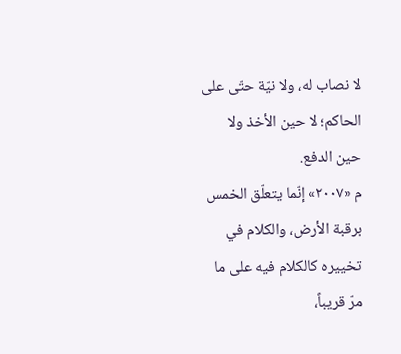لا نصاب له، ولا نيّة حتّى على الحاكم؛ لا حين الأخذ ولا حين الدفع.
م «٢٠٠٧» إنّما يتعلّق الخمس برقبة الأرض، والكلام في تخييره كالكلام فيه على ما مرّ قريباً،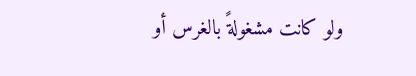ولو كانت مشغولةً بالغرس أو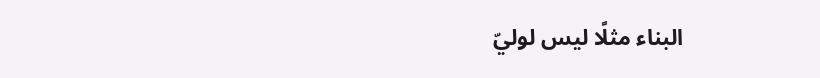البناء مثلًا ليس لوليّ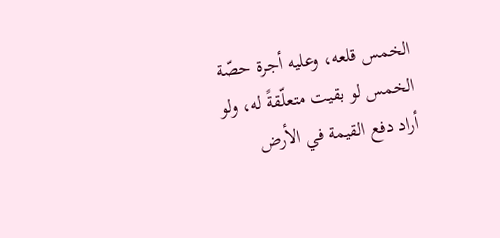الخمس قلعه، وعليه أجرة حصّة الخمس لو بقيت متعلّقةً له، ولو أراد دفع القيمة في الأرض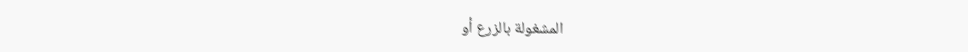المشغولة بالزرع أو